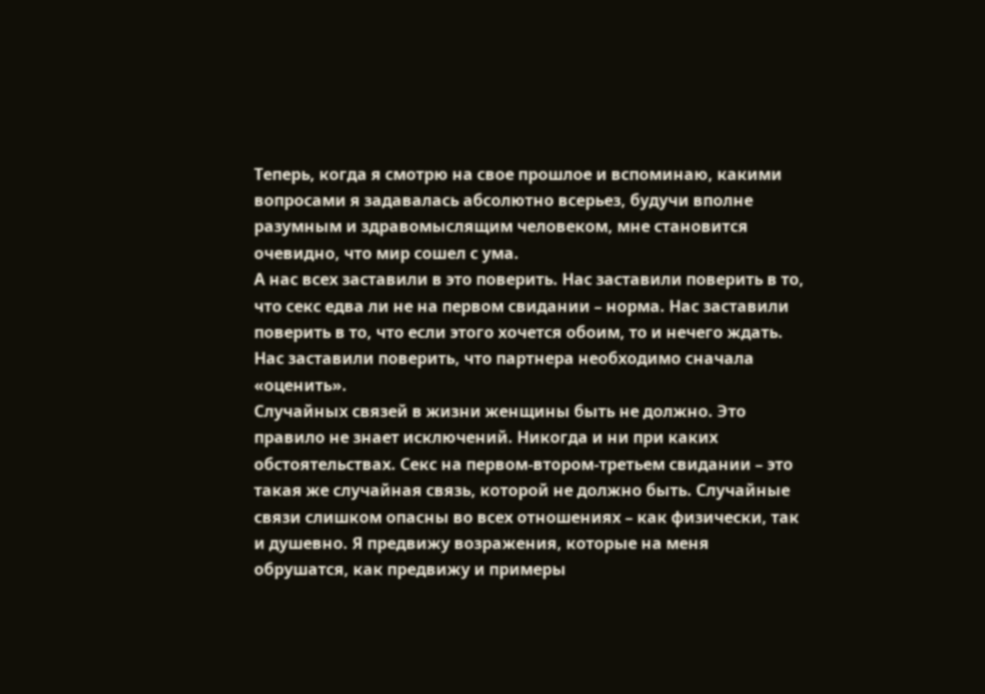Теперь, когда я смотрю на свое прошлое и вспоминаю, какими вопросами я задавалась абсолютно всерьез, будучи вполне разумным и здравомыслящим человеком, мне становится очевидно, что мир сошел с ума.
А нас всех заставили в это поверить. Нас заставили поверить в то, что секс едва ли не на первом свидании – норма. Нас заставили поверить в то, что если этого хочется обоим, то и нечего ждать. Нас заставили поверить, что партнера необходимо сначала «оценить».
Случайных связей в жизни женщины быть не должно. Это правило не знает исключений. Никогда и ни при каких обстоятельствах. Секс на первом-втором-третьем свидании – это такая же случайная связь, которой не должно быть. Случайные связи слишком опасны во всех отношениях – как физически, так и душевно. Я предвижу возражения, которые на меня обрушатся, как предвижу и примеры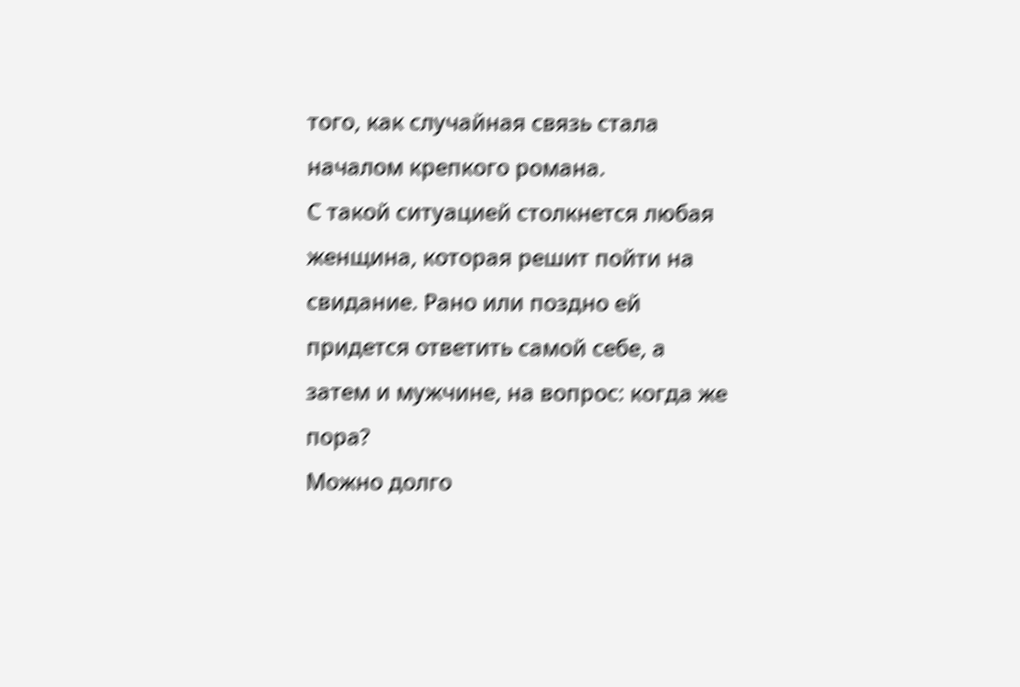того, как случайная связь стала началом крепкого романа.
С такой ситуацией столкнется любая женщина, которая решит пойти на свидание. Рано или поздно ей придется ответить самой себе, а затем и мужчине, на вопрос: когда же пора?
Можно долго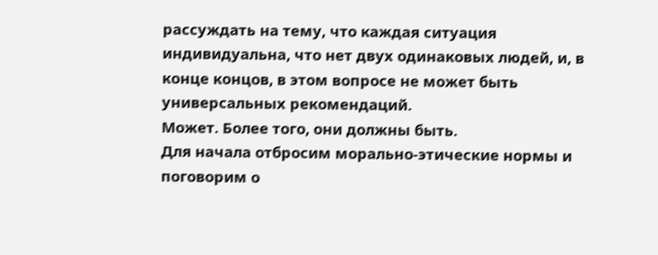рассуждать на тему, что каждая ситуация индивидуальна, что нет двух одинаковых людей, и, в конце концов, в этом вопросе не может быть универсальных рекомендаций.
Может. Более того, они должны быть.
Для начала отбросим морально-этические нормы и поговорим о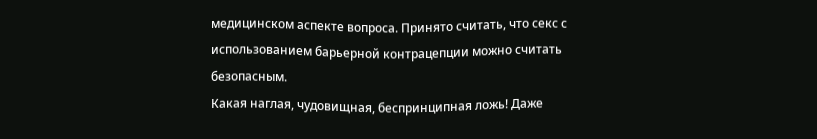медицинском аспекте вопроса. Принято считать, что секс с использованием барьерной контрацепции можно считать безопасным.
Какая наглая, чудовищная, беспринципная ложь! Даже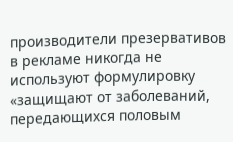производители презервативов в рекламе никогда не используют формулировку «защищают от заболеваний, передающихся половым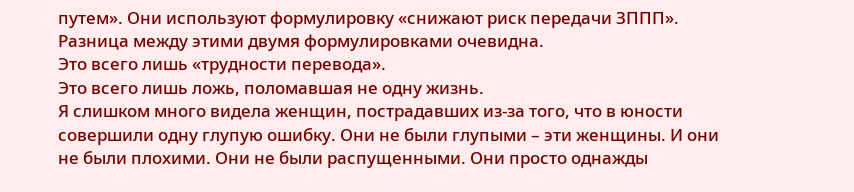путем». Они используют формулировку «снижают риск передачи ЗППП». Разница между этими двумя формулировками очевидна.
Это всего лишь «трудности перевода».
Это всего лишь ложь, поломавшая не одну жизнь.
Я слишком много видела женщин, пострадавших из-за того, что в юности совершили одну глупую ошибку. Они не были глупыми – эти женщины. И они не были плохими. Они не были распущенными. Они просто однажды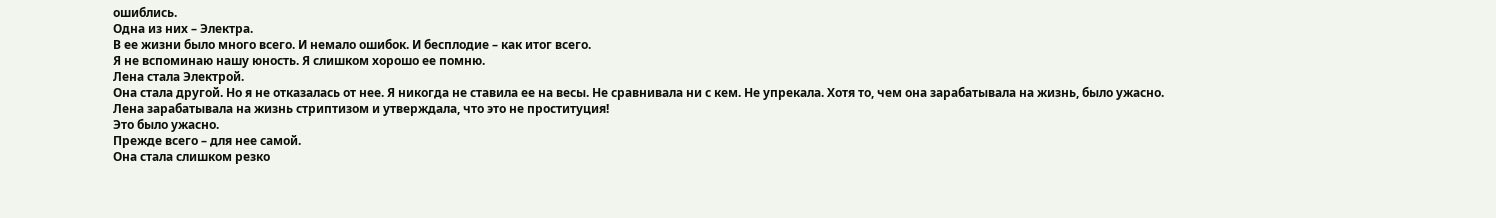ошиблись.
Одна из них – Электра.
В ее жизни было много всего. И немало ошибок. И бесплодие – как итог всего.
Я не вспоминаю нашу юность. Я слишком хорошо ее помню.
Лена стала Электрой.
Она стала другой. Но я не отказалась от нее. Я никогда не ставила ее на весы. Не сравнивала ни с кем. Не упрекала. Хотя то, чем она зарабатывала на жизнь, было ужасно.
Лена зарабатывала на жизнь стриптизом и утверждала, что это не проституция!
Это было ужасно.
Прежде всего – для нее самой.
Она стала слишком резко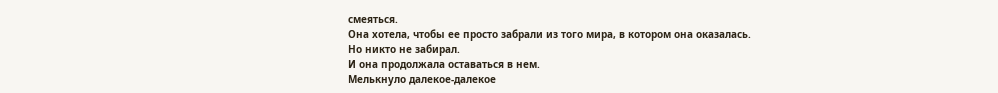смеяться.
Она хотела, чтобы ее просто забрали из того мира, в котором она оказалась.
Но никто не забирал.
И она продолжала оставаться в нем.
Мелькнуло далекое-далекое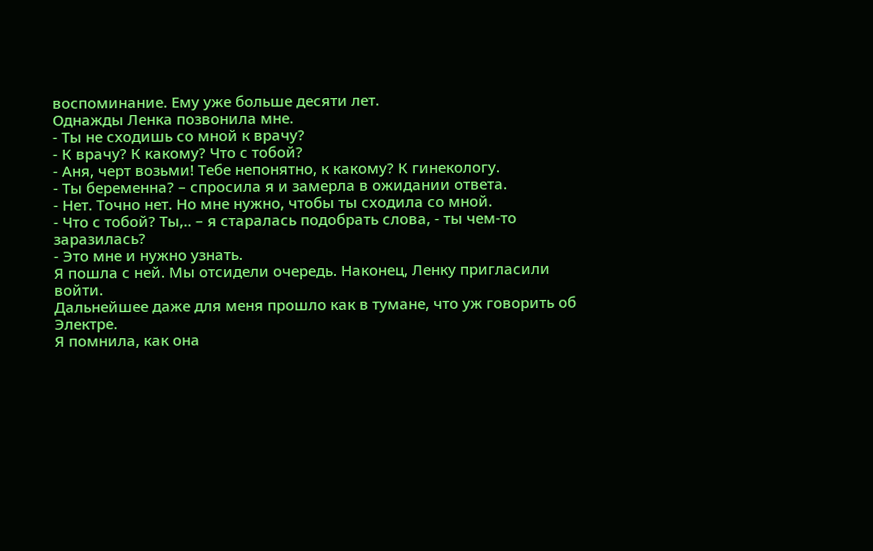воспоминание. Ему уже больше десяти лет.
Однажды Ленка позвонила мне.
- Ты не сходишь со мной к врачу?
- К врачу? К какому? Что с тобой?
- Аня, черт возьми! Тебе непонятно, к какому? К гинекологу.
- Ты беременна? – спросила я и замерла в ожидании ответа.
- Нет. Точно нет. Но мне нужно, чтобы ты сходила со мной.
- Что с тобой? Ты,.. – я старалась подобрать слова, - ты чем-то заразилась?
- Это мне и нужно узнать.
Я пошла с ней. Мы отсидели очередь. Наконец, Ленку пригласили войти.
Дальнейшее даже для меня прошло как в тумане, что уж говорить об Электре.
Я помнила, как она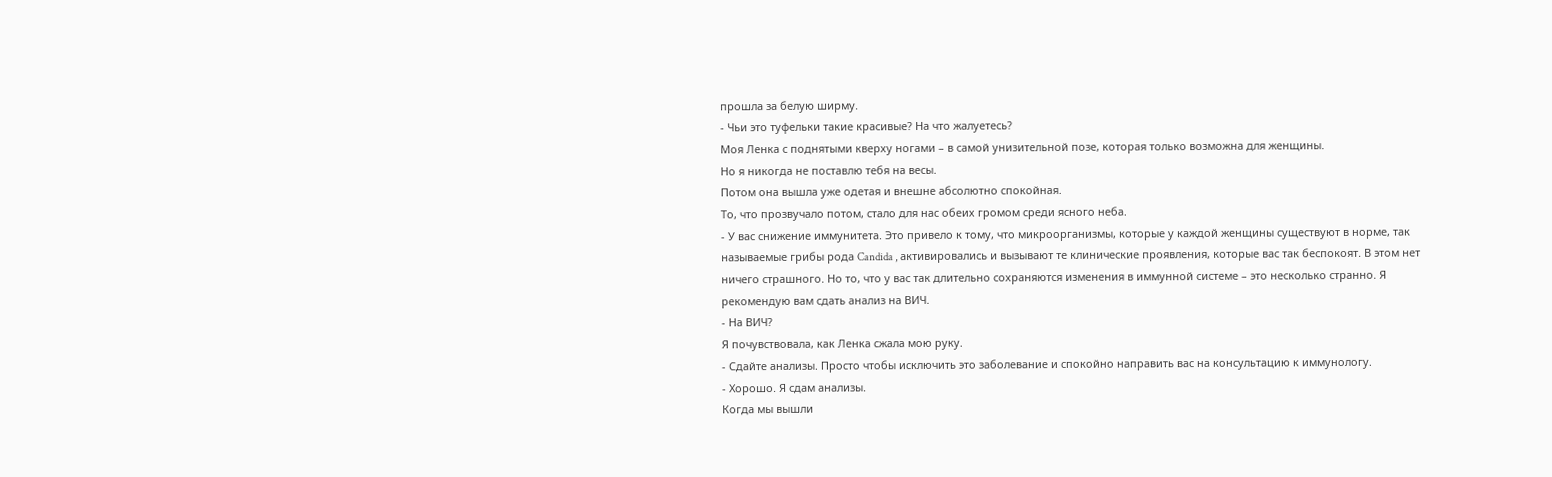прошла за белую ширму.
- Чьи это туфельки такие красивые? На что жалуетесь?
Моя Ленка с поднятыми кверху ногами – в самой унизительной позе, которая только возможна для женщины.
Но я никогда не поставлю тебя на весы.
Потом она вышла уже одетая и внешне абсолютно спокойная.
То, что прозвучало потом, стало для нас обеих громом среди ясного неба.
- У вас снижение иммунитета. Это привело к тому, что микроорганизмы, которые у каждой женщины существуют в норме, так называемые грибы рода Candida , активировались и вызывают те клинические проявления, которые вас так беспокоят. В этом нет ничего страшного. Но то, что у вас так длительно сохраняются изменения в иммунной системе – это несколько странно. Я рекомендую вам сдать анализ на ВИЧ.
- На ВИЧ?
Я почувствовала, как Ленка сжала мою руку.
- Сдайте анализы. Просто чтобы исключить это заболевание и спокойно направить вас на консультацию к иммунологу.
- Хорошо. Я сдам анализы.
Когда мы вышли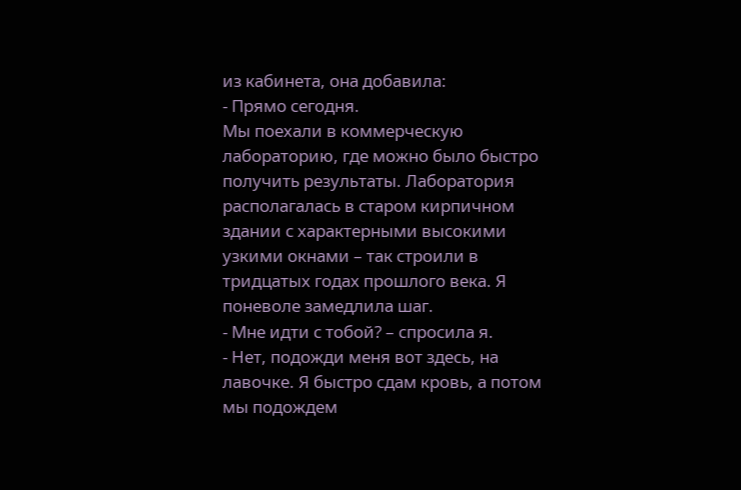из кабинета, она добавила:
- Прямо сегодня.
Мы поехали в коммерческую лабораторию, где можно было быстро получить результаты. Лаборатория располагалась в старом кирпичном здании с характерными высокими узкими окнами – так строили в тридцатых годах прошлого века. Я поневоле замедлила шаг.
- Мне идти с тобой? – спросила я.
- Нет, подожди меня вот здесь, на лавочке. Я быстро сдам кровь, а потом мы подождем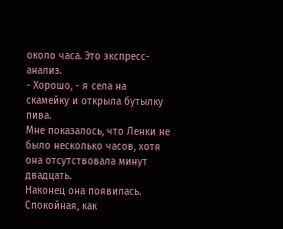около часа. Это экспресс-анализ.
- Хорошо, - я села на скамейку и открыла бутылку пива.
Мне показалось, что Ленки не было несколько часов, хотя она отсутствовала минут двадцать.
Наконец она появилась. Спокойная, как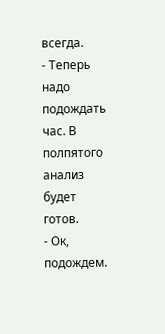всегда.
- Теперь надо подождать час. В полпятого анализ будет готов.
- Ок, подождем.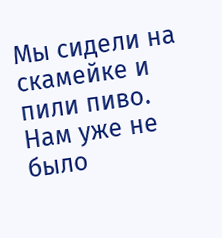Мы сидели на скамейке и пили пиво. Нам уже не было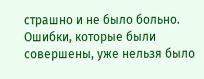страшно и не было больно.
Ошибки, которые были совершены, уже нельзя было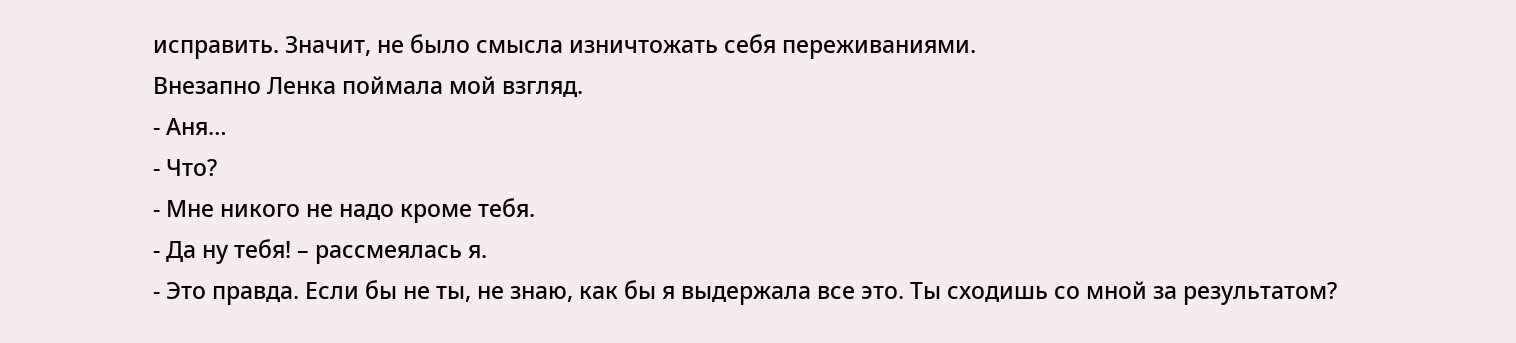исправить. Значит, не было смысла изничтожать себя переживаниями.
Внезапно Ленка поймала мой взгляд.
- Аня…
- Что?
- Мне никого не надо кроме тебя.
- Да ну тебя! – рассмеялась я.
- Это правда. Если бы не ты, не знаю, как бы я выдержала все это. Ты сходишь со мной за результатом?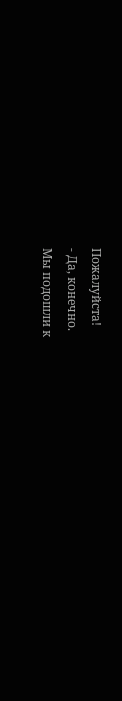Пожалуйста!
- Да, конечно.
Мы подошли к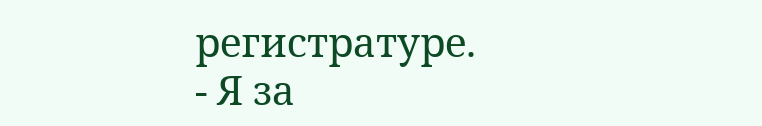регистратуре.
- Я за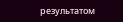результатом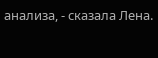анализа, - сказала Лена.